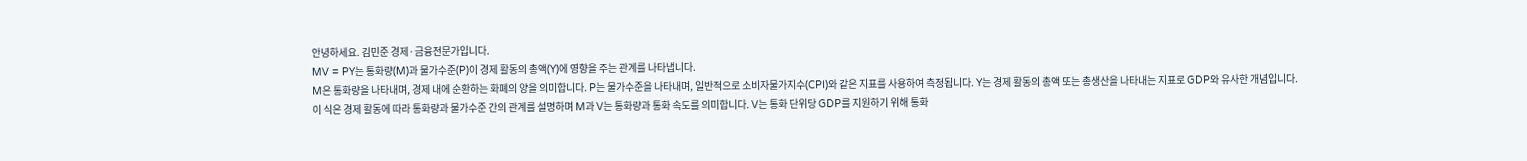안녕하세요. 김민준 경제·금융전문가입니다.
MV = PY는 통화량(M)과 물가수준(P)이 경제 활동의 총액(Y)에 영향을 주는 관계를 나타냅니다.
M은 통화량을 나타내며, 경제 내에 순환하는 화폐의 양을 의미합니다. P는 물가수준을 나타내며, 일반적으로 소비자물가지수(CPI)와 같은 지표를 사용하여 측정됩니다. Y는 경제 활동의 총액 또는 총생산을 나타내는 지표로 GDP와 유사한 개념입니다.
이 식은 경제 활동에 따라 통화량과 물가수준 간의 관계를 설명하며 M과 V는 통화량과 통화 속도를 의미합니다. V는 통화 단위당 GDP를 지원하기 위해 통화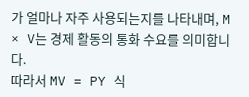가 얼마나 자주 사용되는지를 나타내며, M × V는 경제 활동의 통화 수요를 의미합니다.
따라서 MV = PY 식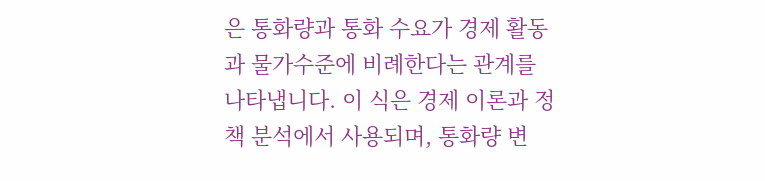은 통화량과 통화 수요가 경제 활동과 물가수준에 비례한다는 관계를 나타냅니다. 이 식은 경제 이론과 정책 분석에서 사용되며, 통화량 변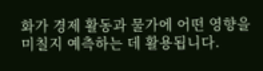화가 경제 활동과 물가에 어떤 영향을 미칠지 예측하는 데 활용됩니다.